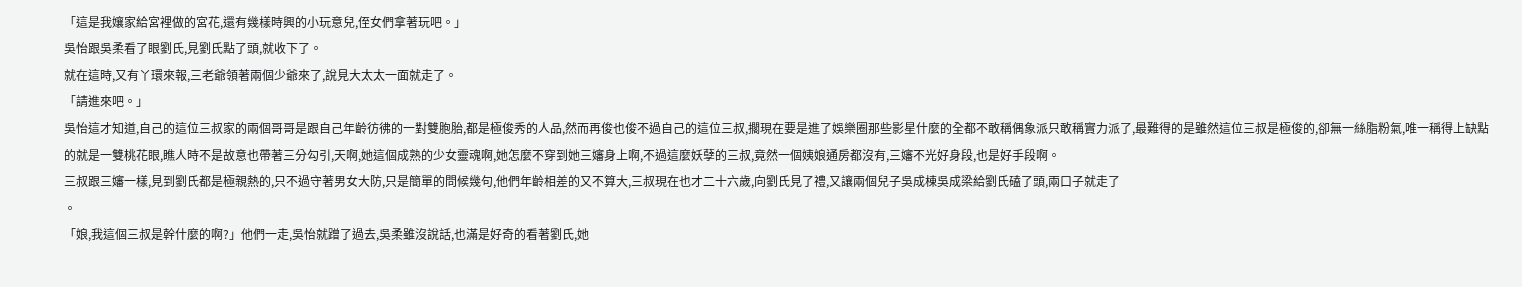「這是我孃家給宮裡做的宮花,還有幾樣時興的小玩意兒,侄女們拿著玩吧。」
吳怡跟吳柔看了眼劉氏,見劉氏點了頭,就收下了。
就在這時,又有丫環來報,三老爺領著兩個少爺來了,說見大太太一面就走了。
「請進來吧。」
吳怡這才知道,自己的這位三叔家的兩個哥哥是跟自己年齡彷彿的一對雙胞胎,都是極俊秀的人品,然而再俊也俊不過自己的這位三叔,擱現在要是進了娛樂圈那些影星什麼的全都不敢稱偶象派只敢稱實力派了,最難得的是雖然這位三叔是極俊的,卻無一絲脂粉氣,唯一稱得上缺點的就是一雙桃花眼,瞧人時不是故意也帶著三分勾引,天啊,她這個成熟的少女靈魂啊,她怎麼不穿到她三嬸身上啊,不過這麼妖孽的三叔,竟然一個姨娘通房都沒有,三嬸不光好身段,也是好手段啊。
三叔跟三嬸一樣,見到劉氏都是極親熱的,只不過守著男女大防,只是簡單的問候幾句,他們年齡相差的又不算大,三叔現在也才二十六歲,向劉氏見了禮,又讓兩個兒子吳成棟吳成梁給劉氏磕了頭,兩口子就走了
。
「娘,我這個三叔是幹什麼的啊?」他們一走,吳怡就蹭了過去,吳柔雖沒說話,也滿是好奇的看著劉氏,她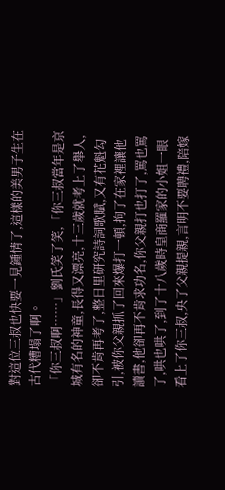對這位三叔也快要一見鍾情了,這樣的美男子生在古代糟塌了啊。
「你三叔啊……」劉氏笑了笑,「你三叔當年是京城有名的神童,長得又漂亮,十三歲就考上了舉人,卻不肯再考了,整日里研究詩詞歌賦,又有花魁勾引,被你父親抓了回來爆打一頓,拘了在家裡讓他讀書,他卻再不肯求功名,你父親打也打了,罵也罵了,哄也哄了,到了十八歲時皇商羅家的小姐一眼看上了你三叔,央了父親提親,言明不要聘禮,陪嫁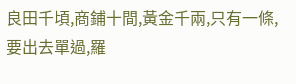良田千頃,商鋪十間,黃金千兩,只有一條,要出去單過,羅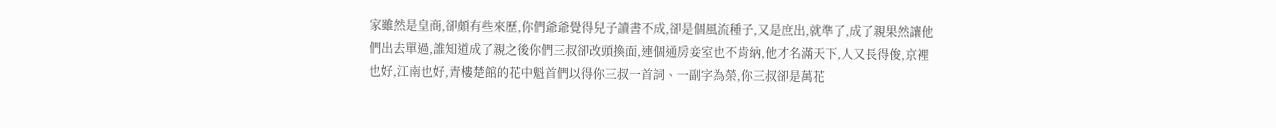家雖然是皇商,卻頗有些來歷,你們爺爺覺得兒子讀書不成,卻是個風流種子,又是庶出,就準了,成了親果然讓他們出去單過,誰知道成了親之後你們三叔卻改頭換面,連個通房妾室也不肯納,他才名滿天下,人又長得俊,京裡也好,江南也好,青樓楚館的花中魁首們以得你三叔一首詞、一副字為榮,你三叔卻是萬花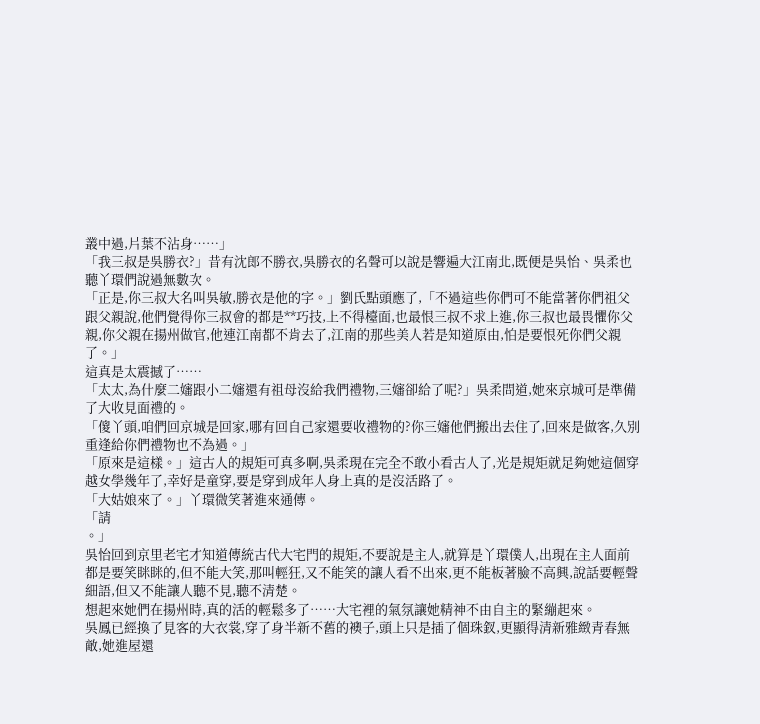叢中過,片葉不沾身……」
「我三叔是吳勝衣?」昔有沈郎不勝衣,吳勝衣的名聲可以說是響遍大江南北,既便是吳怡、吳柔也聽丫環們說過無數次。
「正是,你三叔大名叫吳敏,勝衣是他的字。」劉氏點頭應了,「不過這些你們可不能當著你們祖父跟父親說,他們覺得你三叔會的都是**巧技,上不得檯面,也最恨三叔不求上進,你三叔也最畏懼你父親,你父親在揚州做官,他連江南都不肯去了,江南的那些美人若是知道原由,怕是要恨死你們父親了。」
這真是太震撼了……
「太太,為什麼二嬸跟小二嬸還有祖母沒給我們禮物,三嬸卻給了呢?」吳柔問道,她來京城可是準備了大收見面禮的。
「傻丫頭,咱們回京城是回家,哪有回自己家還要收禮物的?你三嬸他們搬出去住了,回來是做客,久別重逢給你們禮物也不為過。」
「原來是這樣。」這古人的規矩可真多啊,吳柔現在完全不敢小看古人了,光是規矩就足夠她這個穿越女學幾年了,幸好是童穿,要是穿到成年人身上真的是沒活路了。
「大姑娘來了。」丫環微笑著進來通傳。
「請
。」
吳怡回到京里老宅才知道傳統古代大宅門的規矩,不要說是主人,就算是丫環僕人,出現在主人面前都是要笑眯眯的,但不能大笑,那叫輕狂,又不能笑的讓人看不出來,更不能板著臉不高興,說話要輕聲細語,但又不能讓人聽不見,聽不清楚。
想起來她們在揚州時,真的活的輕鬆多了……大宅裡的氣氛讓她精神不由自主的緊繃起來。
吳鳳已經換了見客的大衣裳,穿了身半新不舊的襖子,頭上只是插了個珠釵,更顯得清新雅緻青春無敵,她進屋還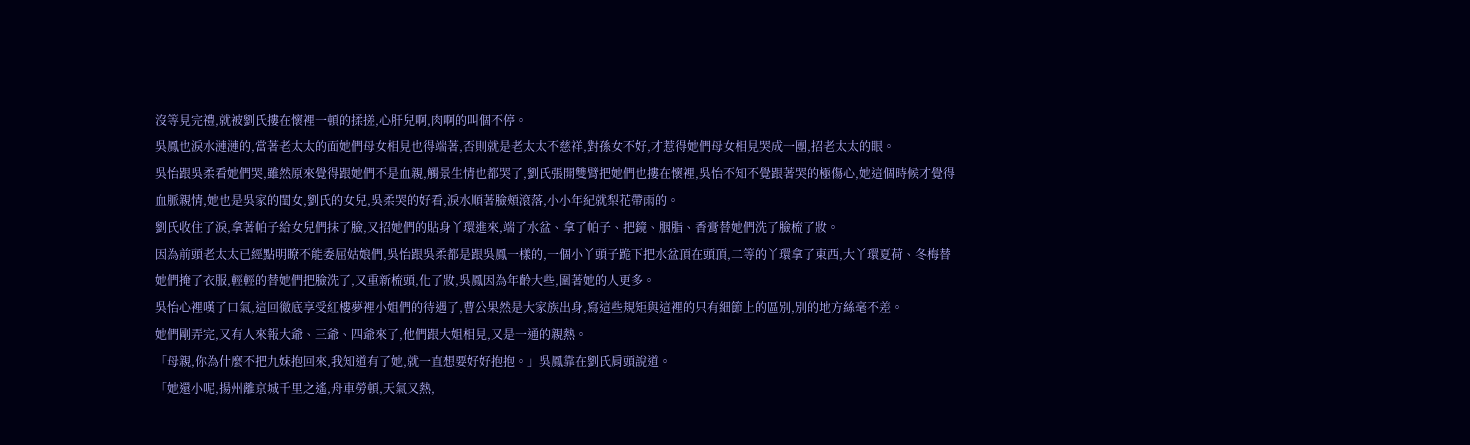沒等見完禮,就被劉氏摟在懷裡一頓的揉搓,心肝兒啊,肉啊的叫個不停。
吳鳳也淚水漣漣的,當著老太太的面她們母女相見也得端著,否則就是老太太不慈祥,對孫女不好,才惹得她們母女相見哭成一團,招老太太的眼。
吳怡跟吳柔看她們哭,雖然原來覺得跟她們不是血親,觸景生情也都哭了,劉氏張開雙臂把她們也摟在懷裡,吳怡不知不覺跟著哭的極傷心,她這個時候才覺得血脈親情,她也是吳家的閨女,劉氏的女兒,吳柔哭的好看,淚水順著臉頰滾落,小小年紀就梨花帶雨的。
劉氏收住了淚,拿著帕子給女兒們抹了臉,又招她們的貼身丫環進來,端了水盆、拿了帕子、把鏡、胭脂、香膏替她們洗了臉梳了妝。
因為前頭老太太已經點明瞭不能委屈姑娘們,吳怡跟吳柔都是跟吳鳳一樣的,一個小丫頭子跪下把水盆頂在頭頂,二等的丫環拿了東西,大丫環夏荷、冬梅替她們掩了衣服,輕輕的替她們把臉洗了,又重新梳頭,化了妝,吳鳳因為年齡大些,圍著她的人更多。
吳怡心裡嘆了口氣,這回徹底享受紅樓夢裡小姐們的待遇了,曹公果然是大家族出身,寫這些規矩與這裡的只有細節上的區別,別的地方絲毫不差。
她們剛弄完,又有人來報大爺、三爺、四爺來了,他們跟大姐相見,又是一通的親熱。
「母親,你為什麼不把九妹抱回來,我知道有了她,就一直想要好好抱抱。」吳鳳靠在劉氏肩頭說道。
「她還小呢,揚州離京城千里之遙,舟車勞頓,天氣又熱,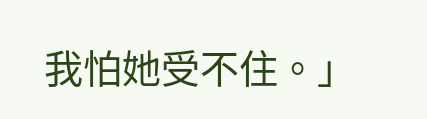我怕她受不住。」